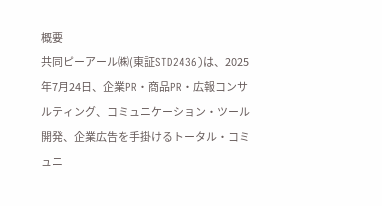概要
共同ピーアール㈱(東証STD2436)は、2025年7月24日、企業PR・商品PR・広報コンサルティング、コミュニケーション・ツール開発、企業広告を手掛けるトータル・コミュニ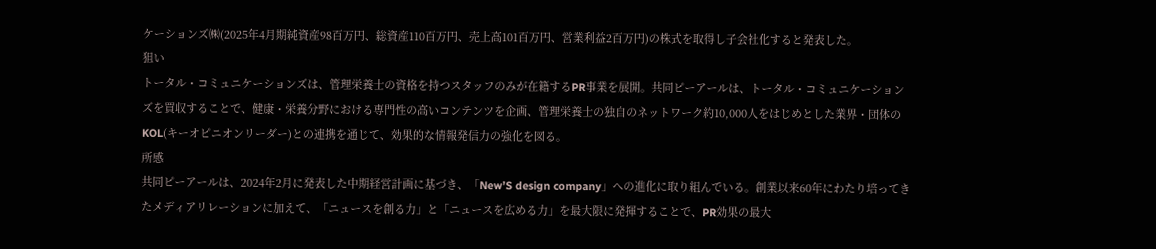ケーションズ㈱(2025年4月期純資産98百万円、総資産110百万円、売上高101百万円、営業利益2百万円)の株式を取得し子会社化すると発表した。
狙い
トータル・コミュニケーションズは、管理栄養士の資格を持つスタッフのみが在籍するPR事業を展開。共同ピーアールは、トータル・コミュニケーションズを買収することで、健康・栄養分野における専門性の高いコンテンツを企画、管理栄養士の独自のネットワーク約10,000人をはじめとした業界・団体のKOL(キーオピニオンリーダー)との連携を通じて、効果的な情報発信力の強化を図る。
所感
共同ピーアールは、2024年2月に発表した中期経営計画に基づき、「New’S design company」への進化に取り組んでいる。創業以来60年にわたり培ってきたメディアリレーションに加えて、「ニュースを創る力」と「ニュースを広める力」を最大限に発揮することで、PR効果の最大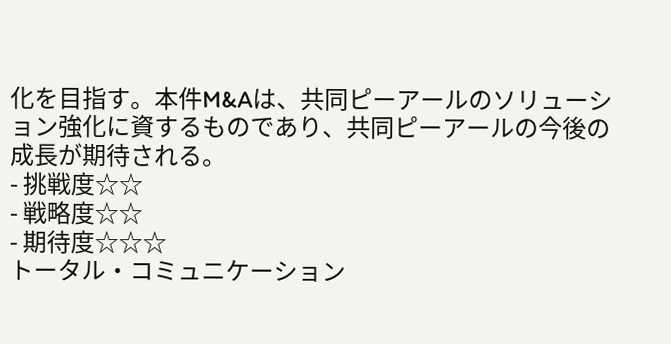化を目指す。本件M&Aは、共同ピーアールのソリューション強化に資するものであり、共同ピーアールの今後の成長が期待される。
- 挑戦度☆☆
- 戦略度☆☆
- 期待度☆☆☆
トータル・コミュニケーション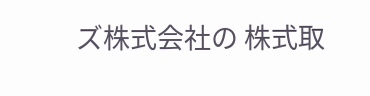ズ株式会社の 株式取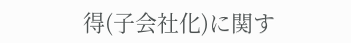得(子会社化)に関す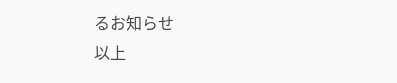るお知らせ
以上